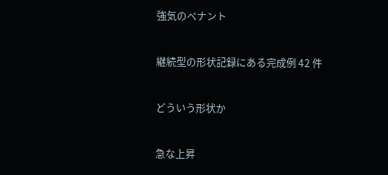強気のペナント

継続型の形状記録にある完成例 42 件

どういう形状か

急な上昇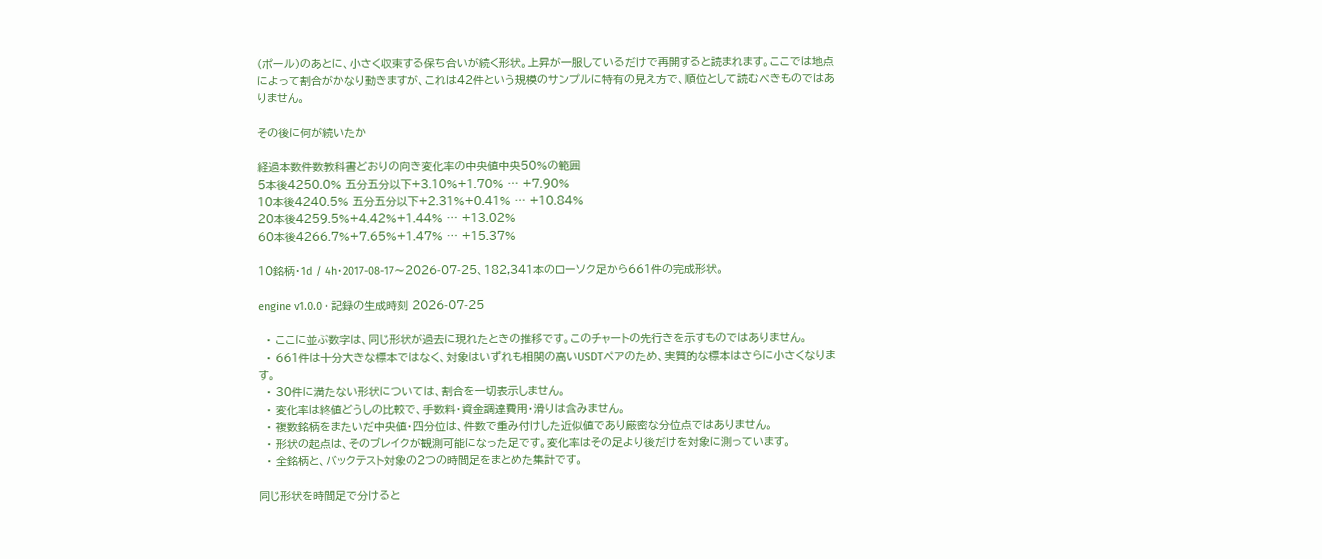(ポール)のあとに、小さく収束する保ち合いが続く形状。上昇が一服しているだけで再開すると読まれます。ここでは地点によって割合がかなり動きますが、これは42件という規模のサンプルに特有の見え方で、順位として読むべきものではありません。

その後に何が続いたか

経過本数件数教科書どおりの向き変化率の中央値中央50%の範囲
5本後4250.0% 五分五分以下+3.10%+1.70% … +7.90%
10本後4240.5% 五分五分以下+2.31%+0.41% … +10.84%
20本後4259.5%+4.42%+1.44% … +13.02%
60本後4266.7%+7.65%+1.47% … +15.37%

10銘柄・1d / 4h・2017-08-17〜2026-07-25、182,341本のローソク足から661件の完成形状。

engine v1.0.0 · 記録の生成時刻 2026-07-25

  • ここに並ぶ数字は、同じ形状が過去に現れたときの推移です。このチャートの先行きを示すものではありません。
  • 661件は十分大きな標本ではなく、対象はいずれも相関の高いUSDTペアのため、実質的な標本はさらに小さくなります。
  • 30件に満たない形状については、割合を一切表示しません。
  • 変化率は終値どうしの比較で、手数料・資金調達費用・滑りは含みません。
  • 複数銘柄をまたいだ中央値・四分位は、件数で重み付けした近似値であり厳密な分位点ではありません。
  • 形状の起点は、そのブレイクが観測可能になった足です。変化率はその足より後だけを対象に測っています。
  • 全銘柄と、バックテスト対象の2つの時間足をまとめた集計です。

同じ形状を時間足で分けると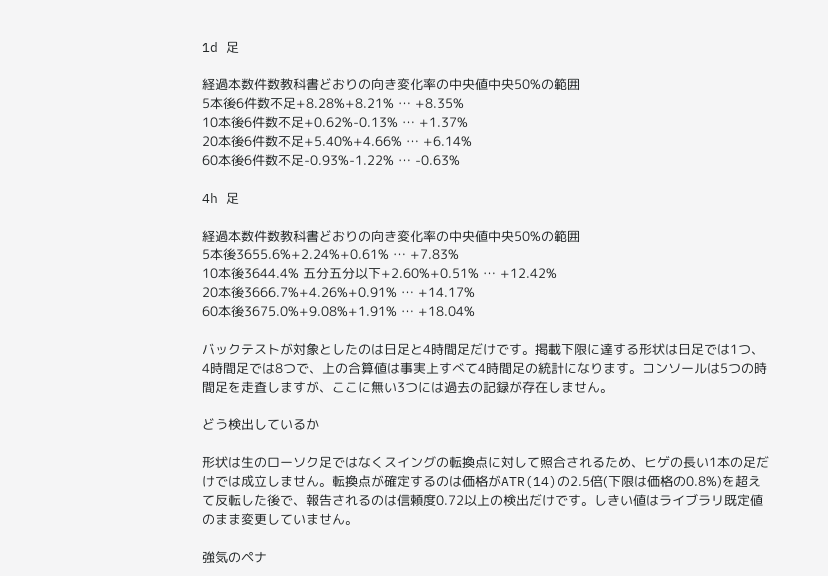1d 足

経過本数件数教科書どおりの向き変化率の中央値中央50%の範囲
5本後6件数不足+8.28%+8.21% … +8.35%
10本後6件数不足+0.62%-0.13% … +1.37%
20本後6件数不足+5.40%+4.66% … +6.14%
60本後6件数不足-0.93%-1.22% … -0.63%

4h 足

経過本数件数教科書どおりの向き変化率の中央値中央50%の範囲
5本後3655.6%+2.24%+0.61% … +7.83%
10本後3644.4% 五分五分以下+2.60%+0.51% … +12.42%
20本後3666.7%+4.26%+0.91% … +14.17%
60本後3675.0%+9.08%+1.91% … +18.04%

バックテストが対象としたのは日足と4時間足だけです。掲載下限に達する形状は日足では1つ、4時間足では8つで、上の合算値は事実上すべて4時間足の統計になります。コンソールは5つの時間足を走査しますが、ここに無い3つには過去の記録が存在しません。

どう検出しているか

形状は生のローソク足ではなくスイングの転換点に対して照合されるため、ヒゲの長い1本の足だけでは成立しません。転換点が確定するのは価格がATR(14)の2.5倍(下限は価格の0.8%)を超えて反転した後で、報告されるのは信頼度0.72以上の検出だけです。しきい値はライブラリ既定値のまま変更していません。

強気のペナ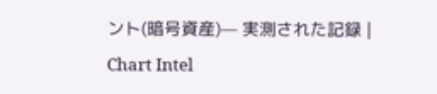ント(暗号資産)— 実測された記録 | Chart Intel